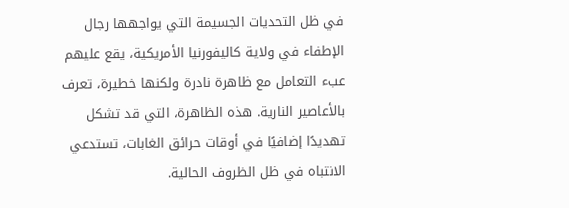في ظل التحديات الجسيمة التي يواجهها رجال الإطفاء في ولاية كاليفورنيا الأمريكية، يقع عليهم عبء التعامل مع ظاهرة نادرة ولكنها خطيرة، تعرف بالأعاصير النارية. هذه الظاهرة، التي قد تشكل تهديدًا إضافيًا في أوقات حرائق الغابات، تستدعي الانتباه في ظل الظروف الحالية.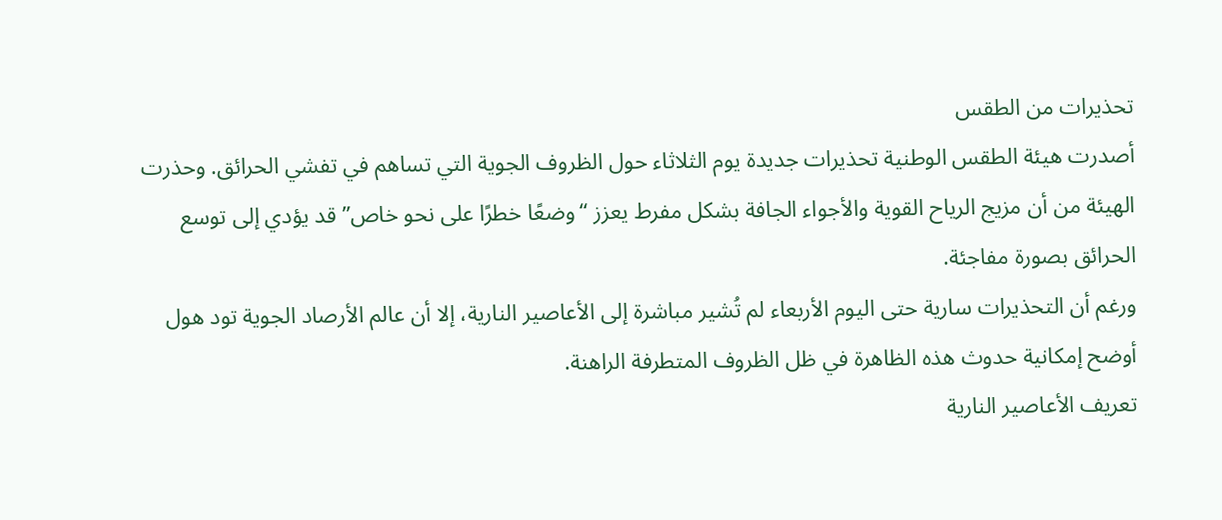تحذيرات من الطقس
أصدرت هيئة الطقس الوطنية تحذيرات جديدة يوم الثلاثاء حول الظروف الجوية التي تساهم في تفشي الحرائق. وحذرت الهيئة من أن مزيج الرياح القوية والأجواء الجافة بشكل مفرط يعزز “وضعًا خطرًا على نحو خاص” قد يؤدي إلى توسع الحرائق بصورة مفاجئة.
ورغم أن التحذيرات سارية حتى اليوم الأربعاء لم تُشير مباشرة إلى الأعاصير النارية، إلا أن عالم الأرصاد الجوية تود هول أوضح إمكانية حدوث هذه الظاهرة في ظل الظروف المتطرفة الراهنة.
تعريف الأعاصير النارية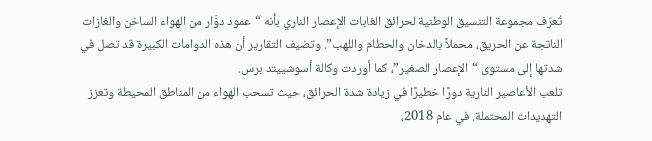تُعرّف مجموعة التنسيق الوطنية لحرائق الغابات الإعصار الناري بأنه “عمود دوَّار من الهواء الساخن والغازات الناتجة عن الحريق، محملاً بالدخان والحطام واللهب”. وتضيف التقارير أن هذه الدوامات الكبيرة قد تصل في شدتها إلى مستوى “الإعصار الصغير”، كما أوردت وكالة أسوشييتد برس.
تلعب الأعاصير النارية دورًا خطيرًا في زيادة شدة الحرائق، حيث تسحب الهواء من المناطق المحيطة وتعزز التهديدات المحتملة. في عام 2018،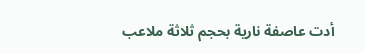أدت عاصفة نارية بحجم ثلاثة ملاعب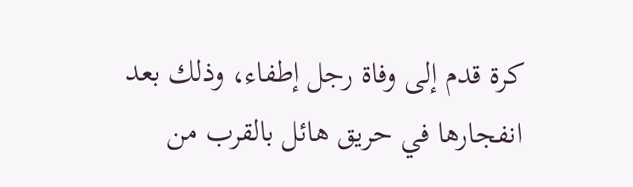كرة قدم إلى وفاة رجل إطفاء، وذلك بعد انفجارها في حريق هائل بالقرب من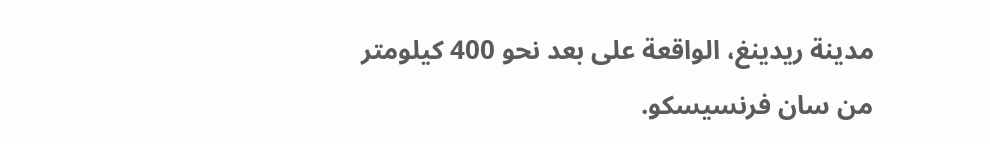مدينة ريدينغ، الواقعة على بعد نحو 400 كيلومتر من سان فرنسيسكو.